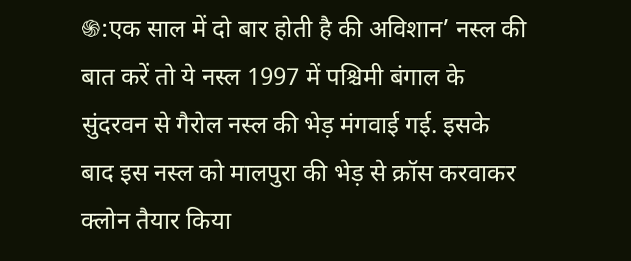֍:एक साल में दो बार होती है की अविशान’ नस्ल की बात करें तो ये नस्ल 1997 में पश्चिमी बंगाल के सुंदरवन से गैरोल नस्ल की भेड़ मंगवाई गई. इसके बाद इस नस्ल को मालपुरा की भेड़ से क्रॉस करवाकर क्लोन तैयार किया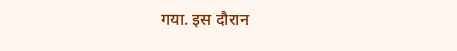गया. इस दौरान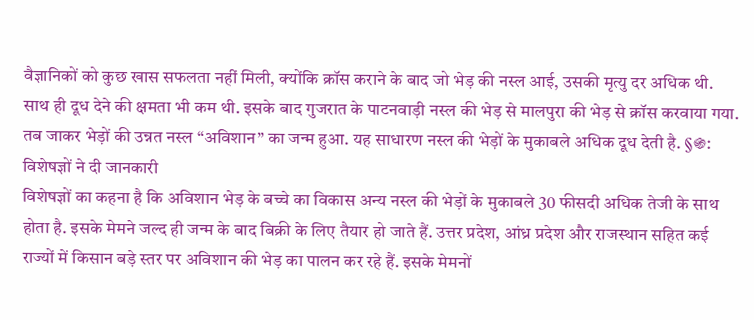वैज्ञानिकों को कुछ खास सफलता नहीं मिली, क्योंकि क्रॉस कराने के बाद जो भेड़ की नस्ल आई, उसकी मृत्यु दर अधिक थी. साथ ही दूध देने की क्षमता भी कम थी. इसके बाद गुजरात के पाटनवाड़ी नस्ल की भेड़ से मालपुरा की भेड़ से क्रॉस करवाया गया. तब जाकर भेड़ों की उन्नत नस्ल “अविशान” का जन्म हुआ. यह साधारण नस्ल की भेड़ों के मुकाबले अधिक दूध देती है. §֍:
विशेषज्ञों ने दी जानकारी
विशेषज्ञों का कहना है कि अविशान भेड़ के बच्चे का विकास अन्य नस्ल की भेड़ों के मुकाबले 30 फीसदी अधिक तेजी के साथ होता है. इसके मेमने जल्द ही जन्म के बाद बिक्री के लिए तैयार हो जाते हैं. उत्तर प्रदेश, आंध्र प्रदेश और राजस्थान सहित कई राज्यों में किसान बड़े स्तर पर अविशान की भेड़ का पालन कर रहे हैं. इसके मेमनों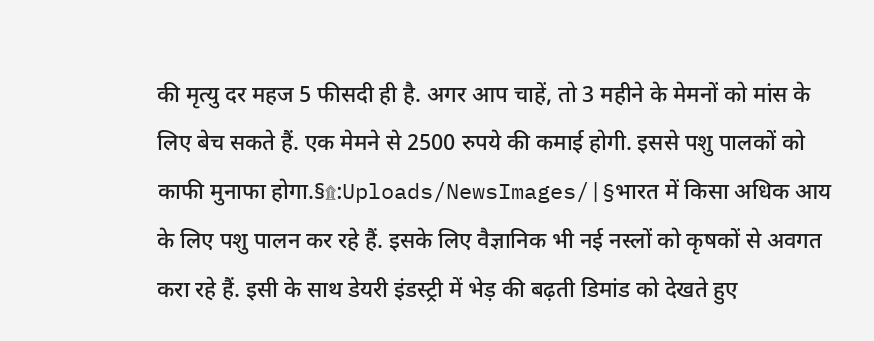की मृत्यु दर महज 5 फीसदी ही है. अगर आप चाहें, तो 3 महीने के मेमनों को मांस के लिए बेच सकते हैं. एक मेमने से 2500 रुपये की कमाई होगी. इससे पशु पालकों को काफी मुनाफा होगा.§۩:Uploads/NewsImages/|§भारत में किसा अधिक आय के लिए पशु पालन कर रहे हैं. इसके लिए वैज्ञानिक भी नई नस्लों को कृषकों से अवगत करा रहे हैं. इसी के साथ डेयरी इंडस्ट्री में भेड़ की बढ़ती डिमांड को देखते हुए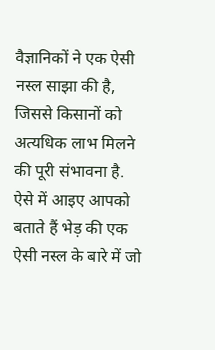वैज्ञानिकों ने एक ऐसी नस्ल साझा की है, जिससे किसानों को अत्यधिक लाभ मिलने की पूरी संभावना है. ऐसे में आइए आपको बताते हैं भेड़ की एक ऐसी नस्ल के बारे में जो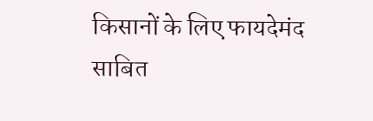किसानों के लिए फायदेमंद साबित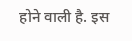होने वाली है. इस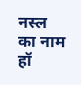नस्ल का नाम हॉ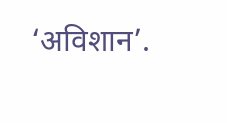‘अविशान’.